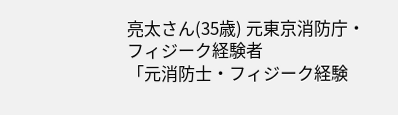亮太さん(35歳) 元東京消防庁・フィジーク経験者
「元消防士・フィジーク経験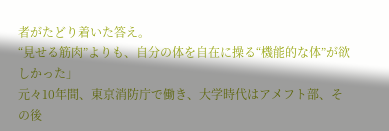者がたどり着いた答え。
“見せる筋肉”よりも、自分の体を自在に操る“機能的な体”が欲しかった」
元々10年間、東京消防庁で働き、大学時代はアメフト部、その後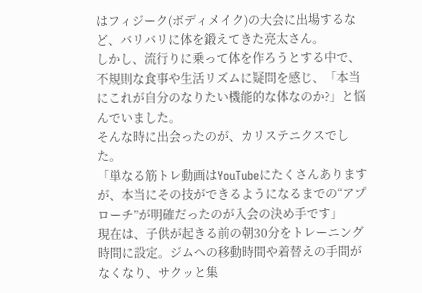はフィジーク(ボディメイク)の大会に出場するなど、バリバリに体を鍛えてきた亮太さん。
しかし、流行りに乗って体を作ろうとする中で、不規則な食事や生活リズムに疑問を感じ、「本当にこれが自分のなりたい機能的な体なのか?」と悩んでいました。
そんな時に出会ったのが、カリステニクスでした。
「単なる筋トレ動画はYouTubeにたくさんありますが、本当にその技ができるようになるまでの“アプローチ”が明確だったのが入会の決め手です」
現在は、子供が起きる前の朝30分をトレーニング時間に設定。ジムへの移動時間や着替えの手間がなくなり、サクッと集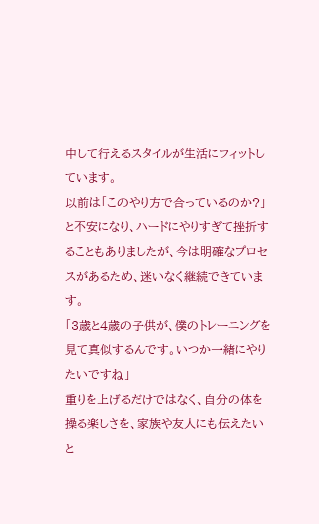中して行えるスタイルが生活にフィットしています。
以前は「このやり方で合っているのか?」と不安になり、ハードにやりすぎて挫折することもありましたが、今は明確なプロセスがあるため、迷いなく継続できています。
「3歳と4歳の子供が、僕のトレーニングを見て真似するんです。いつか一緒にやりたいですね」
重りを上げるだけではなく、自分の体を操る楽しさを、家族や友人にも伝えたいと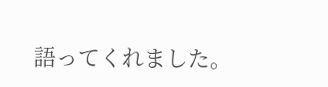語ってくれました。